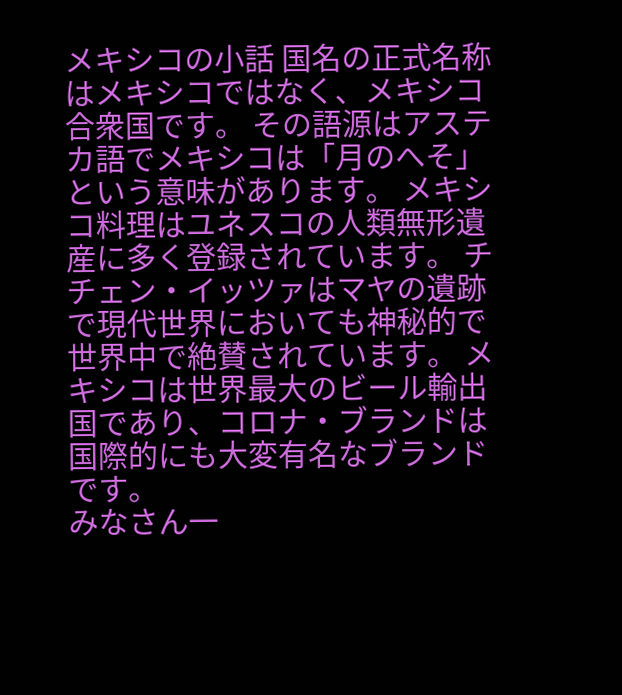メキシコの小話 国名の正式名称はメキシコではなく、メキシコ合衆国です。 その語源はアステカ語でメキシコは「月のへそ」という意味があります。 メキシコ料理はユネスコの人類無形遺産に多く登録されています。 チチェン・イッツァはマヤの遺跡で現代世界においても神秘的で世界中で絶賛されています。 メキシコは世界最大のビール輸出国であり、コロナ・ブランドは国際的にも大変有名なブランドです。
みなさん一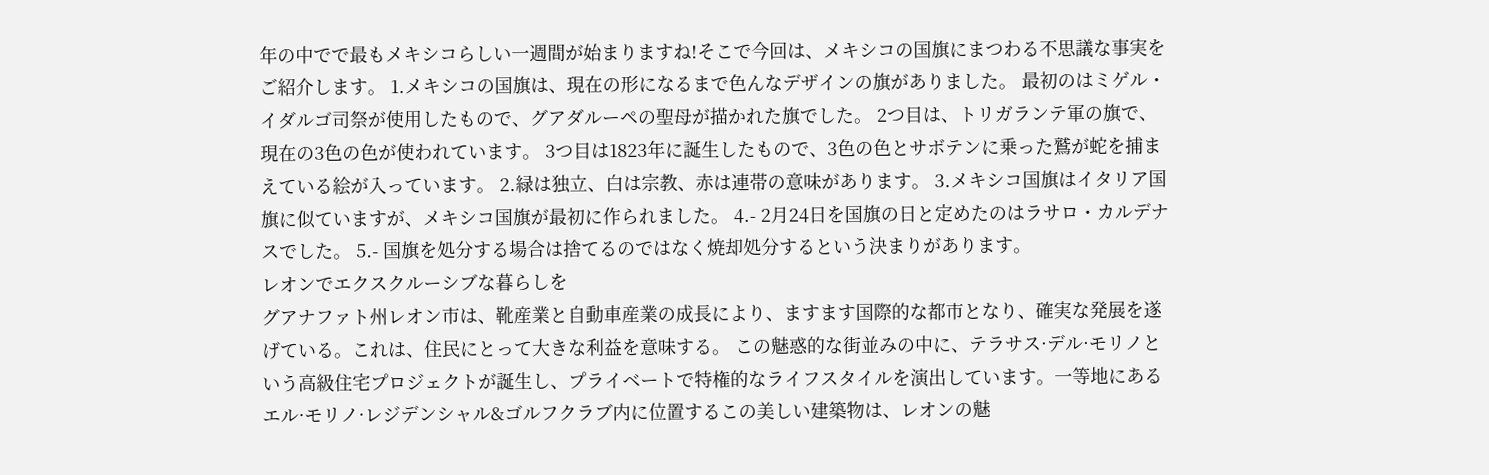年の中でで最もメキシコらしい一週間が始まりますね!そこで今回は、メキシコの国旗にまつわる不思議な事実をご紹介します。 1.メキシコの国旗は、現在の形になるまで色んなデザインの旗がありました。 最初のはミゲル・イダルゴ司祭が使用したもので、グアダルーペの聖母が描かれた旗でした。 2つ目は、トリガランテ軍の旗で、現在の3色の色が使われています。 3つ目は1823年に誕生したもので、3色の色とサボテンに乗った鷲が蛇を捕まえている絵が入っています。 2.緑は独立、白は宗教、赤は連帯の意味があります。 3.メキシコ国旗はイタリア国旗に似ていますが、メキシコ国旗が最初に作られました。 4.- 2月24日を国旗の日と定めたのはラサロ・カルデナスでした。 5.- 国旗を処分する場合は捨てるのではなく焼却処分するという決まりがあります。
レオンでエクスクルーシブな暮らしを
グアナファト州レオン市は、靴産業と自動車産業の成長により、ますます国際的な都市となり、確実な発展を遂げている。これは、住民にとって大きな利益を意味する。 この魅惑的な街並みの中に、テラサス·デル·モリノという高級住宅プロジェクトが誕生し、プライベートで特権的なライフスタイルを演出しています。一等地にあるエル·モリノ·レジデンシャル&ゴルフクラブ内に位置するこの美しい建築物は、レオンの魅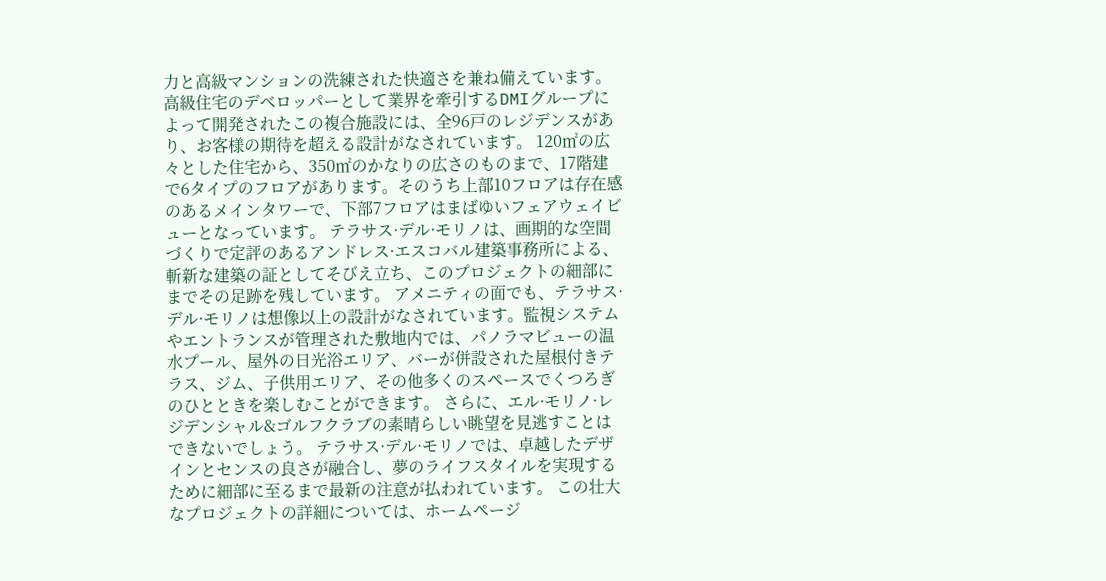力と高級マンションの洗練された快適さを兼ね備えています。 高級住宅のデベロッパーとして業界を牽引するDMIグループによって開発されたこの複合施設には、全96戸のレジデンスがあり、お客様の期待を超える設計がなされています。 120㎡の広々とした住宅から、350㎡のかなりの広さのものまで、17階建で6タイプのフロアがあります。そのうち上部10フロアは存在感のあるメインタワーで、下部7フロアはまばゆいフェアウェイビューとなっています。 テラサス·デル·モリノは、画期的な空間づくりで定評のあるアンドレス·エスコバル建築事務所による、斬新な建築の証としてそびえ立ち、このプロジェクトの細部にまでその足跡を残しています。 アメニティの面でも、テラサス·デル·モリノは想像以上の設計がなされています。監視システムやエントランスが管理された敷地内では、パノラマビューの温水プール、屋外の日光浴エリア、バーが併設された屋根付きテラス、ジム、子供用エリア、その他多くのスペースでくつろぎのひとときを楽しむことができます。 さらに、エル·モリノ·レジデンシャル&ゴルフクラブの素晴らしい眺望を見逃すことはできないでしょう。 テラサス·デル·モリノでは、卓越したデザインとセンスの良さが融合し、夢のライフスタイルを実現するために細部に至るまで最新の注意が払われています。 この壮大なプロジェクトの詳細については、ホームページ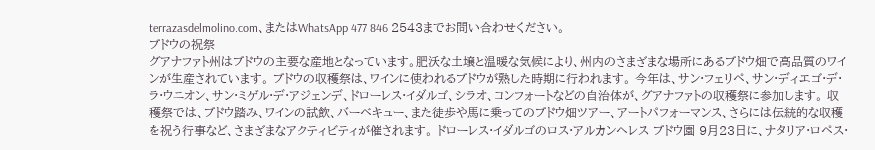terrazasdelmolino.com、またはWhatsApp 477 846 2543までお問い合わせください。
ブドウの祝祭
グアナファト州はブドウの主要な産地となっています。肥沃な土壌と温暖な気候により、州内のさまざまな場所にあるブドウ畑で高品質のワインが生産されています。 ブドウの収穫祭は、ワインに使われるブドウが熟した時期に行われます。 今年は、サン·フェリペ、サン·ディエゴ·デ·ラ·ウニオン、サン·ミゲル·デ·アジェンデ、ドローレス·イダルゴ、シラオ、コンフォートなどの自治体が、グアナファトの収穫祭に参加します。 収穫祭では、ブドウ踏み、ワインの試飲、バーベキュー、また徒歩や馬に乗ってのブドウ畑ツアー、アートパフォーマンス、さらには伝統的な収穫を祝う行事など、さまざまなアクティビティが催されます。 ドローレス·イダルゴのロス·アルカンヘレス ブドウ園 9月23日に、ナタリア·ロペス·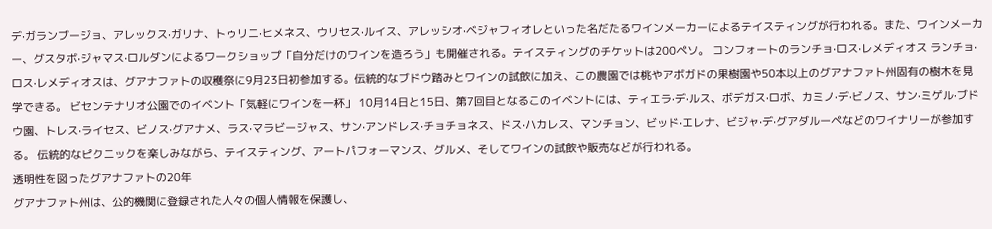デ·ガランブージョ、アレックス·ガリナ、トゥリニ·ヒメネス、ウリセス·ルイス、アレッシオ·ベジャフィオレといった名だたるワインメーカーによるテイスティングが行われる。また、ワインメーカー、グスタボ·ジャマス·ロルダンによるワークショップ「自分だけのワインを造ろう」も開催される。テイスティングのチケットは200ペソ。 コンフォートのランチョ·ロス·レメディオス ランチョ·ロス·レメディオスは、グアナファトの収穫祭に9月23日初参加する。伝統的なブドウ踏みとワインの試飲に加え、この農園では桃やアボガドの果樹園や50本以上のグアナファト州固有の樹木を見学できる。 ビセンテナリオ公園でのイベント「気軽にワインを一杯」 10月14日と15日、第7回目となるこのイベントには、ティエラ·デ·ルス、ボデガス·ロボ、カミノ·デ·ビノス、サン·ミゲル·ブドウ園、トレス·ライセス、ビノス·グアナメ、ラス·マラビージャス、サン·アンドレス·チョチョネス、ドス·ハカレス、マンチョン、ビッド·エレナ、ビジャ·デ·グアダルーペなどのワイナリーが参加する。 伝統的なピクニックを楽しみながら、テイスティング、アートパフォーマンス、グルメ、そしてワインの試飲や販売などが行われる。
透明性を図ったグアナファトの20年
グアナファト州は、公的機関に登録された人々の個人情報を保護し、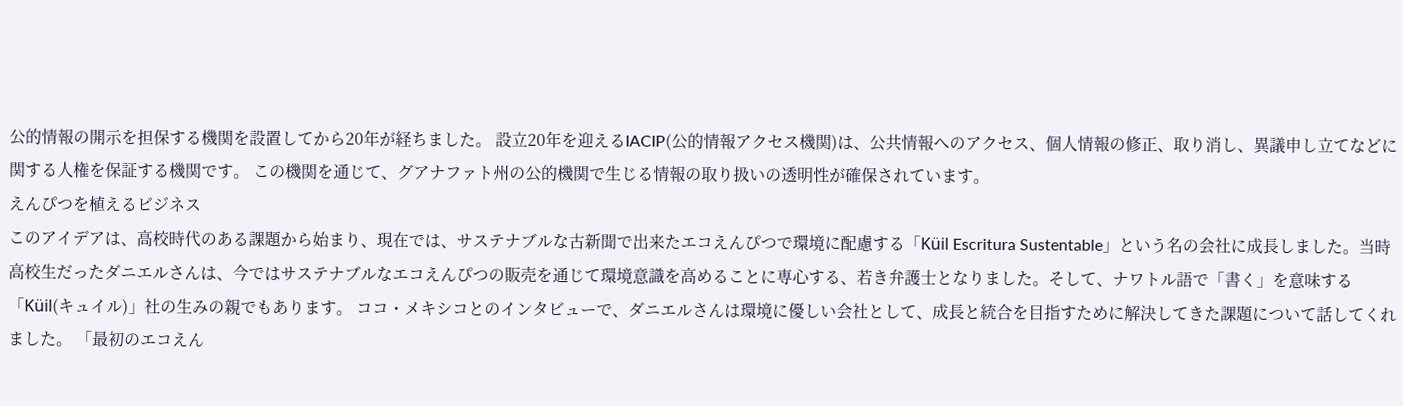公的情報の開示を担保する機関を設置してから20年が経ちました。 設立20年を迎えるIACIP(公的情報アクセス機関)は、公共情報へのアクセス、個人情報の修正、取り消し、異議申し立てなどに関する人権を保証する機関です。 この機関を通じて、グアナファト州の公的機関で生じる情報の取り扱いの透明性が確保されています。
えんぴつを植えるビジネス
このアイデアは、高校時代のある課題から始まり、現在では、サステナブルな古新聞で出来たエコえんぴつで環境に配慮する「Küil Escritura Sustentable」という名の会社に成長しました。当時高校生だったダニエルさんは、今ではサステナブルなエコえんぴつの販売を通じて環境意識を高めることに専心する、若き弁護士となりました。そして、ナワトル語で「書く」を意味する「Küil(キュイル)」社の生みの親でもあります。 ココ・メキシコとのインタビューで、ダニエルさんは環境に優しい会社として、成長と統合を目指すために解決してきた課題について話してくれました。 「最初のエコえん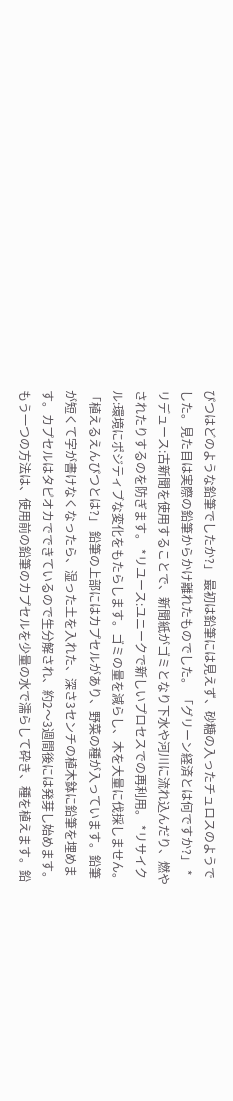ぴつはどのような鉛筆でしたか?」 最初は鉛筆には見えず、砂糖の入ったチュロスのようでした。見た目は実際の鉛筆からかけ離れたものでした。 「グリーン経済とは何ですか?」 *リデュース:古新聞を使用することで、新聞紙がゴミとなり下水や河川に流れ込んだり、燃やされたりするのを防ぎます。 *リユース:ユニークで新しいプロセスでの再利用。 *リサイクル:環境にポジティブな変化をもたらします。ゴミの量を減らし、木を大量に伐採しません。 「植えるえんぴつとは?」 鉛筆の上部にはカプセルがあり、野菜の種が入っています。鉛筆が短くて字が書けなくなったら、湿った土を入れた、深さ3センチの植木鉢に鉛筆を埋めます。カプセルはタピオカでできているので生分解され、約2〜3週間後には発芽し始めます。 もう一つの方法は、使用前の鉛筆のカプセルを少量の水で濡らして砕き、種を植えます。鉛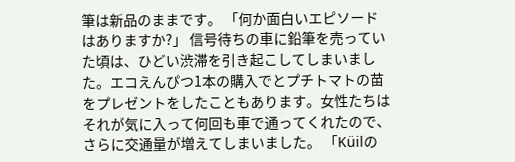筆は新品のままです。 「何か面白いエピソードはありますか?」 信号待ちの車に鉛筆を売っていた頃は、ひどい渋滞を引き起こしてしまいました。エコえんぴつ1本の購入でとプチトマトの苗をプレゼントをしたこともあります。女性たちはそれが気に入って何回も車で通ってくれたので、さらに交通量が増えてしまいました。 「Küilの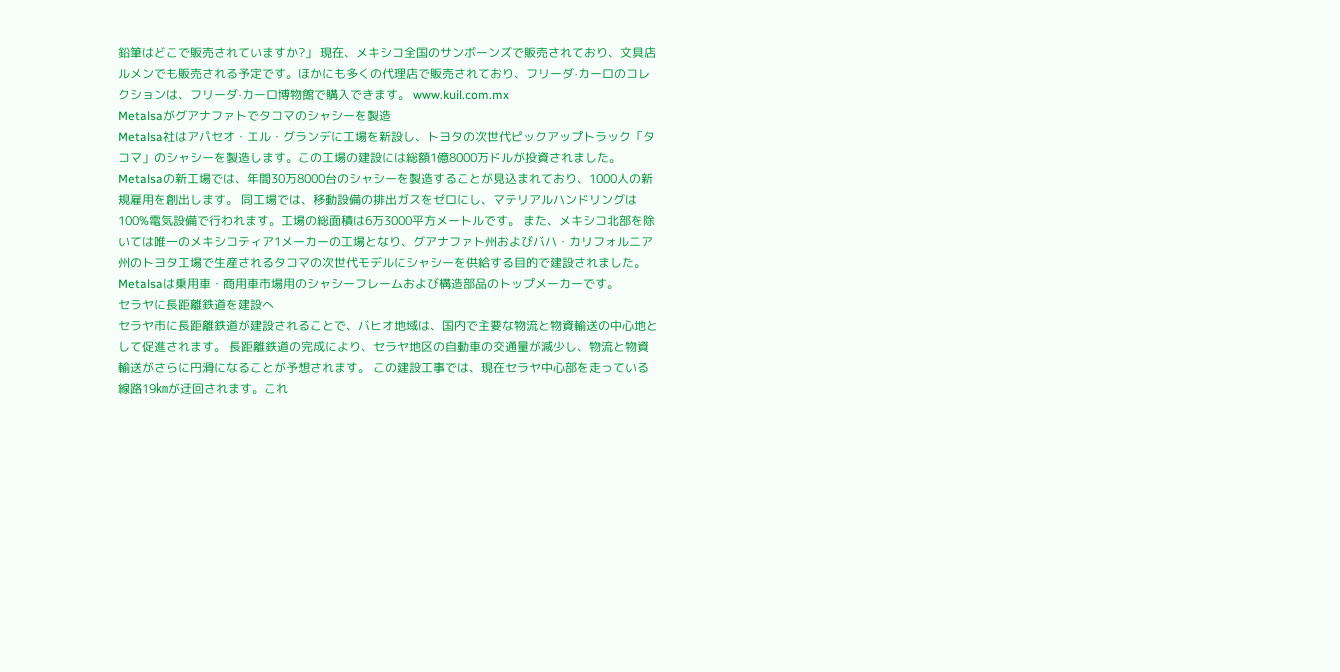鉛筆はどこで販売されていますか?」 現在、メキシコ全国のサンボーンズで販売されており、文具店ルメンでも販売される予定です。ほかにも多くの代理店で販売されており、フリーダ‧カーロのコレクションは、フリーダ‧カーロ博物館で購入できます。 www.kuil.com.mx
Metalsaがグアナファトでタコマのシャシーを製造
Metalsa社はアパセオ・エル・グランデに工場を新設し、トヨタの次世代ピックアップトラック「タコマ」のシャシーを製造します。この工場の建設には総額1億8000万ドルが投資されました。 Metalsaの新工場では、年間30万8000台のシャシーを製造することが見込まれており、1000人の新規雇用を創出します。 同工場では、移動設備の排出ガスをゼロにし、マテリアルハンドリングは100%電気設備で行われます。工場の総面積は6万3000平方メートルです。 また、メキシコ北部を除いては唯一のメキシコティア1メーカーの工場となり、グアナファト州およびバハ・カリフォルニア州のトヨタ工場で生産されるタコマの次世代モデルにシャシーを供給する目的で建設されました。 Metalsaは乗用車・商用車市場用のシャシーフレームおよび構造部品のトップメーカーです。
セラヤに長距離鉄道を建設へ
セラヤ市に長距離鉄道が建設されることで、バヒオ地域は、国内で主要な物流と物資輸送の中心地として促進されます。 長距離鉄道の完成により、セラヤ地区の自動車の交通量が減少し、物流と物資輸送がさらに円滑になることが予想されます。 この建設工事では、現在セラヤ中心部を走っている線路19㎞が迂回されます。これ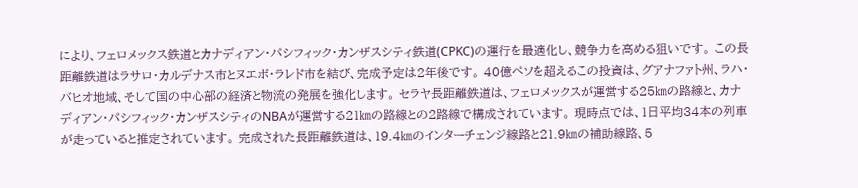により、フェロメックス鉄道とカナディアン・パシフィック・カンザスシティ鉄道(CPKC)の運行を最適化し、競争力を高める狙いです。 この長距離鉄道はラサロ・カルデナス市とヌエボ・ラレド市を結び、完成予定は2年後です。 40億ペソを超えるこの投資は、グアナファト州、ラハ・バヒオ地域、そして国の中心部の経済と物流の発展を強化します。 セラヤ長距離鉄道は、フェロメックスが運営する25㎞の路線と、カナディアン・パシフィック・カンザスシティのNBAが運営する21㎞の路線との2路線で構成されています。 現時点では、1日平均34本の列車が走っていると推定されています。 完成された長距離鉄道は、19.4㎞のインターチェンジ線路と21.9㎞の補助線路、5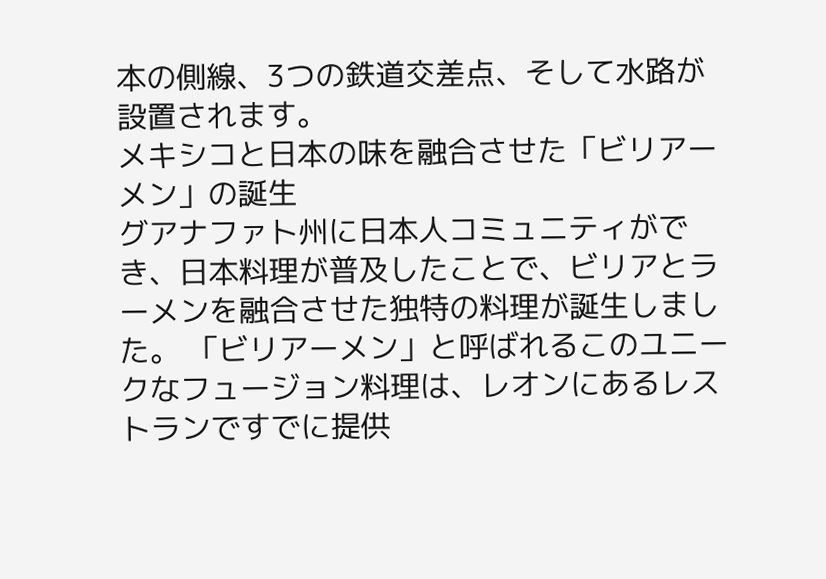本の側線、3つの鉄道交差点、そして水路が設置されます。
メキシコと日本の味を融合させた「ビリアーメン」の誕生
グアナファト州に日本人コミュニティができ、日本料理が普及したことで、ビリアとラーメンを融合させた独特の料理が誕生しました。 「ビリアーメン」と呼ばれるこのユニークなフュージョン料理は、レオンにあるレストランですでに提供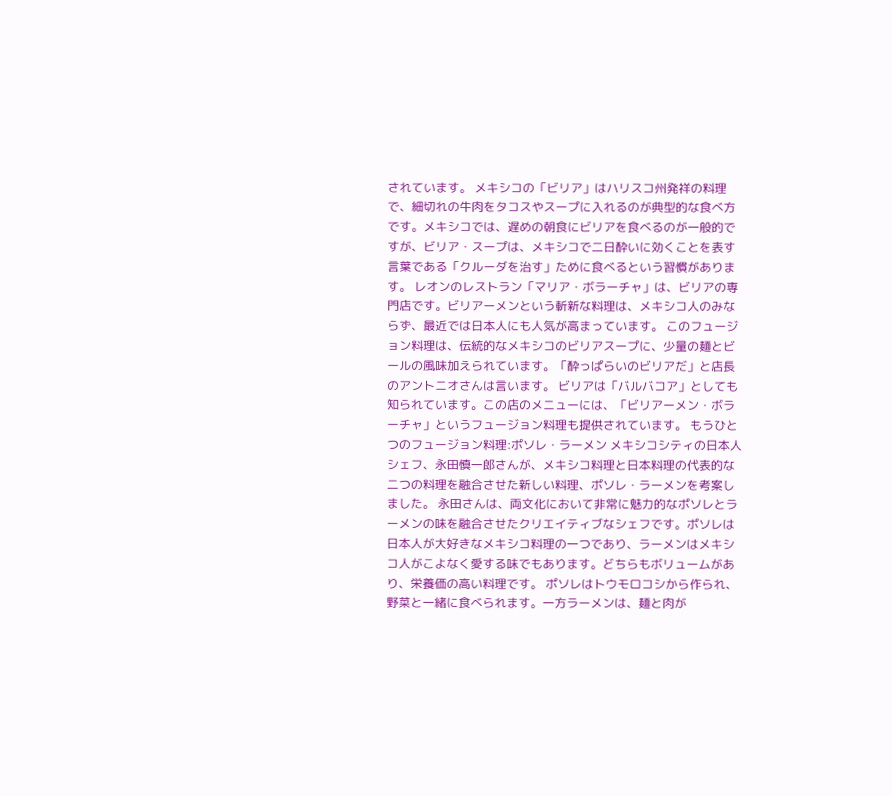されています。 メキシコの「ビリア」はハリスコ州発祥の料理で、細切れの牛肉をタコスやスープに入れるのが典型的な食べ方です。メキシコでは、遅めの朝食にビリアを食べるのが一般的ですが、ビリア・スープは、メキシコで二日酔いに効くことを表す言葉である「クルーダを治す」ために食べるという習慣があります。 レオンのレストラン「マリア・ボラーチャ」は、ビリアの専門店です。ビリアーメンという斬新な料理は、メキシコ人のみならず、最近では日本人にも人気が高まっています。 このフュージョン料理は、伝統的なメキシコのビリアスープに、少量の麺とビールの風味加えられています。「酔っぱらいのビリアだ」と店長のアントニオさんは言います。 ビリアは「バルバコア」としても知られています。この店のメニューには、「ビリアーメン・ボラーチャ」というフュージョン料理も提供されています。 もうひとつのフュージョン料理:ポソレ・ラーメン メキシコシティの日本人シェフ、永田慎一郎さんが、メキシコ料理と日本料理の代表的な二つの料理を融合させた新しい料理、ポソレ・ラーメンを考案しました。 永田さんは、両文化において非常に魅力的なポソレとラーメンの味を融合させたクリエイティブなシェフです。ポソレは日本人が大好きなメキシコ料理の一つであり、ラーメンはメキシコ人がこよなく愛する味でもあります。どちらもボリュームがあり、栄養価の高い料理です。 ポソレはトウモロコシから作られ、野菜と一緒に食べられます。一方ラーメンは、麺と肉が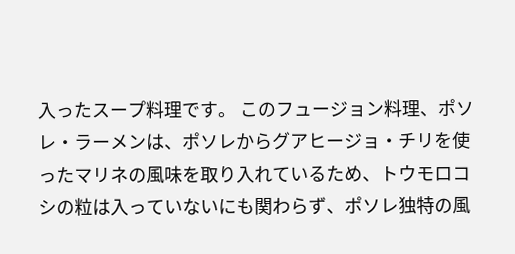入ったスープ料理です。 このフュージョン料理、ポソレ・ラーメンは、ポソレからグアヒージョ・チリを使ったマリネの風味を取り入れているため、トウモロコシの粒は入っていないにも関わらず、ポソレ独特の風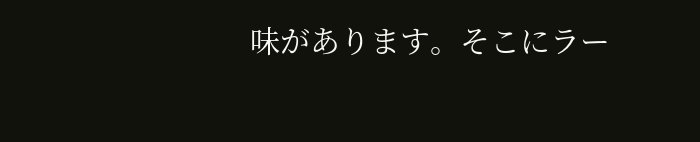味があります。そこにラー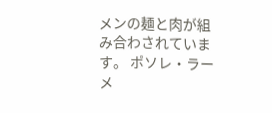メンの麺と肉が組み合わされています。 ポソレ・ラーメ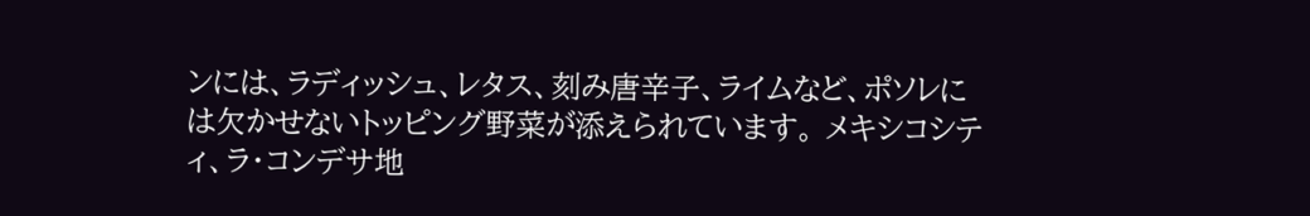ンには、ラディッシュ、レタス、刻み唐辛子、ライムなど、ポソレには欠かせないトッピング野菜が添えられています。 メキシコシティ、ラ・コンデサ地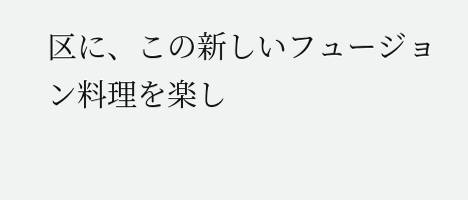区に、この新しいフュージョン料理を楽し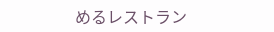めるレストラン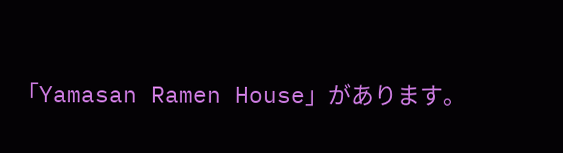「Yamasan Ramen House」があります。